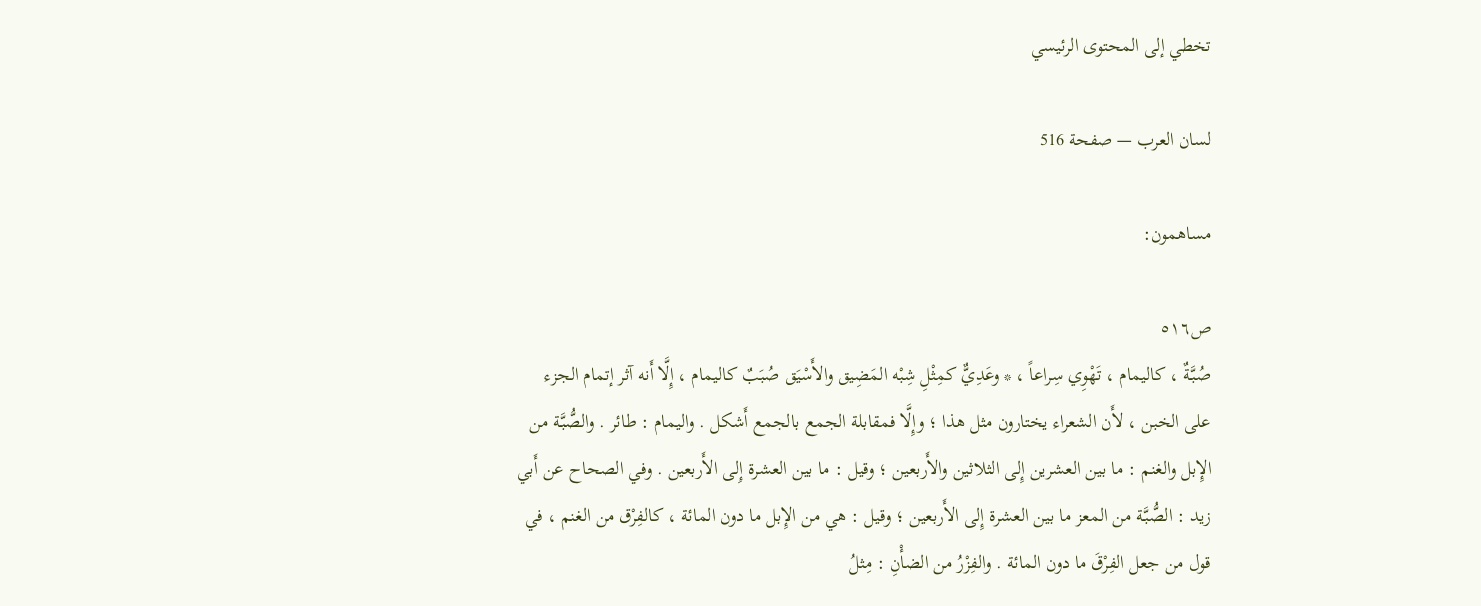تخطي إلى المحتوى الرئيسي

لسان العرب — صفحة 516

مساهمون:

ص٥١٦
صُبَّةٌ ، كاليمام ، تَهْوِي سِراعاً ، * وعَدِيٌّ كمِثْلِ شِبْه المَضِيق والأَسْيَق صُبَبٌ كاليمام ، إِلَّا أَنه آثر إتمام الجزء على الخبن ، لأَن الشعراء يختارون مثل هذا ؛ وإِلَّا فمقابلة الجمع بالجمع أَشكل . واليمام : طائر . والصُّبَّة من الإِبل والغنم : ما بين العشرين إِلى الثلاثين والأَربعين ؛ وقيل : ما بين العشرة إِلى الأَربعين . وفي الصحاح عن أَبي زيد : الصُّبَّة من المعز ما بين العشرة إِلى الأَربعين ؛ وقيل : هي من الإِبل ما دون المائة ، كالفِرْق من الغنم ، في قول من جعل الفِرْقَ ما دون المائة . والفِزْرُ من الضأْنِ : مِثلُ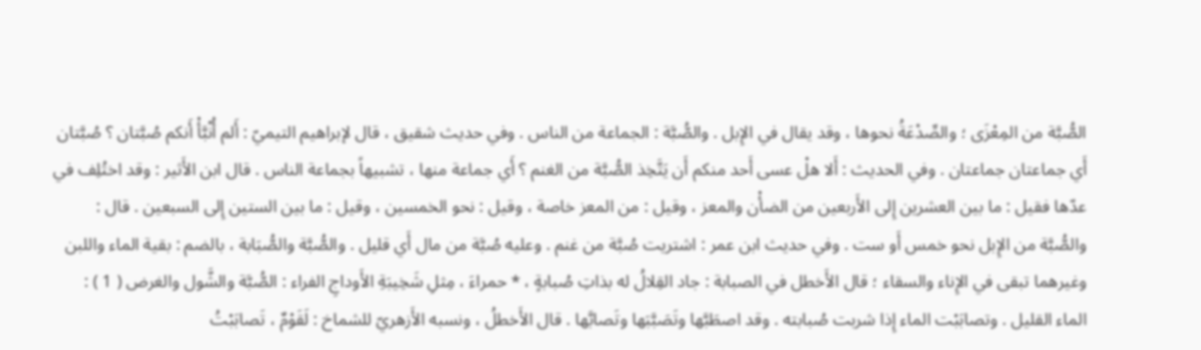الصُّبَّة من المِعْزَى ؛ والصِّدْعَةُ نحوها ، وقد يقال في الإِبل . والصُّبَّة : الجماعة من الناس . وفي حديث شقيق ، قال لإبراهيم التيميّ : أَلم أُنْبَّأْ أَنكم صُبَّتان ؟ صُبَّتان أَي جماعتان جماعتان . وفي الحديث : أَلا هلْ عسى أَحد منكم أَن يَتَّخِذ الصُّبَّة من الغنم ؟ أَي جماعة منها ، تشبيهاً بجماعة الناس . قال ابن الأَثير : وقد اختُلِف في عدّها فقيل : ما بين العشرين إِلى الأَربعين من الضأْن والمعز ، وقيل : من المعز خاصة ، وقيل : نحو الخمسين ، وقيل : ما بين الستين إِلى السبعين . قال : والصُّبَّة من الإِبل نحو خمس أَو ست . وفي حديث ابن عمر : اشتريت صُبَّة من غنم . وعليه صُبَّة من مال أَي قليل . والصُّبَّة والصُّبَابة ، بالضم : بقية الماء واللبن وغيرهما تبقى في الإِناء والسقاء ؛ قال الأَخطل في الصبابة : جاد القِلالُ له بذاتِ صُبابةٍ ، * حمراءَ ، مِثلِ شَخِيبَةِ الأَوداجِ الفراء : الصُّبَّة والشَّول والغرض ( 1 ) : الماء القليل . وتصابَبْت الماء إِذا شربت صُبابته . وقد اصطَبَّها وتَصَبَّبَها وتَصابَّها . قال الأَخطلُ ، ونسبه الأَزهريّ للشماخ : لَقَوْمٌ ، تَصابَبْتُ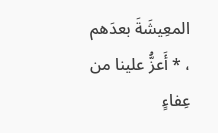المعِيشَةَ بعدَهم ، * أَعزُّ علينا من عِفاءٍ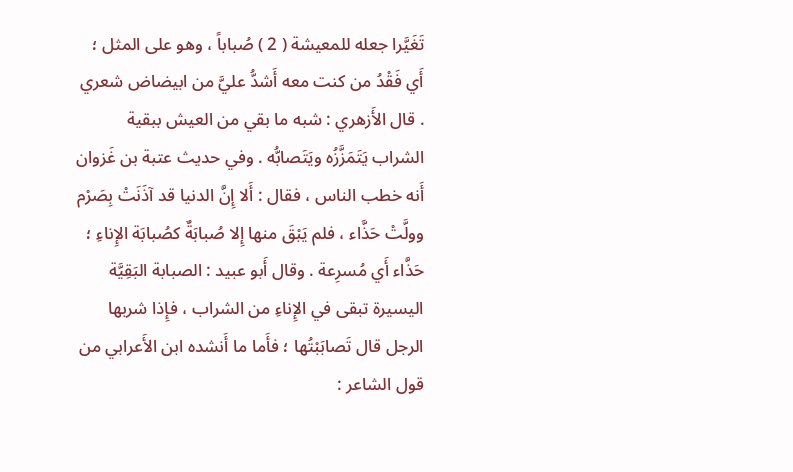تَغَيَّرا جعله للمعيشة ( 2 ) صُباباً ، وهو على المثل ؛ أَي فَقْدُ من كنت معه أَشدُّ عليَّ من ابيضاض شعري . قال الأَزهري : شبه ما بقي من العيش ببقية الشراب يَتَمَزَّزُه ويَتَصابُّه . وفي حديث عتبة بن غَزوان أَنه خطب الناس ، فقال : أَلا إِنَّ الدنيا قد آذَنَتْ بِصَرْم وولَّتْ حَذَّاء ، فلم يَبْقَ منها إِلا صُبابَةٌ كصُبابَة الإِناءِ ؛ حَذَّاء أَي مُسرِعة . وقال أَبو عبيد : الصبابة البَقِيَّة اليسيرة تبقى في الإِناءِ من الشراب ، فإِذا شربها الرجل قال تَصابَبْتُها ؛ فأَما ما أَنشده ابن الأَعرابي من قول الشاعر :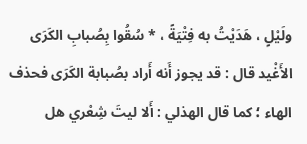ولَيْلٍ ، هَدَيْتُ به فِتْيَةً ، * سُقُوا بِصُبابِ الكَرَى الأَغْيد قال : قد يجوز أَنه أَراد بصُبابة الكَرَى فحذف الهاء ؛ كما قال الهذلي : أَلا ليتَ شِعْري هل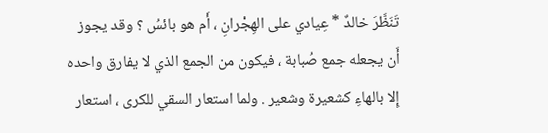تَنَظَّرَ خالدٌ * عِيادي على الهِجْرانِ ، أَم هو بائسُ ؟ وقد يجوز أَن يجعله جمع صُبابة ، فيكون من الجمع الذي لا يفارق واحده إِلا بالهاءِ كشعيرة وشعير . ولما استعار السقي للكرى ، استعار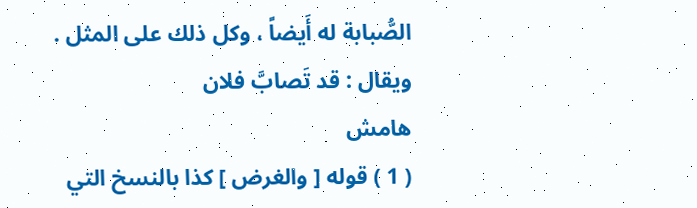الصُّبابة له أَيضاً ، وكل ذلك على المثل . ويقال : قد تَصابَّ فلان
هامش
( 1 ) قوله [ والغرض ] كذا بالنسخ التي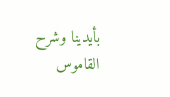بأيدينا وشرح القاموس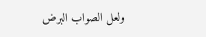ولعل الصواب البرض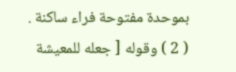بموحدة مفتوحة فراء ساكنة .
( 2 ) وقوله [ جعله للمعيشة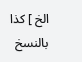الخ ] كذا بالنسخ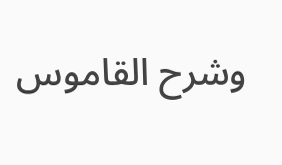وشرح القاموس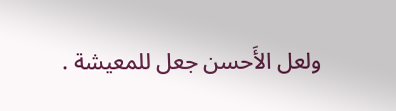ولعل الأَحسن جعل للمعيشة .